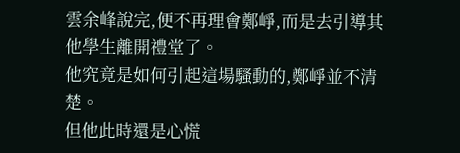雲余峰說完,便不再理會鄭崢,而是去引導其他學生離開禮堂了。
他究竟是如何引起這場騷動的,鄭崢並不清楚。
但他此時還是心慌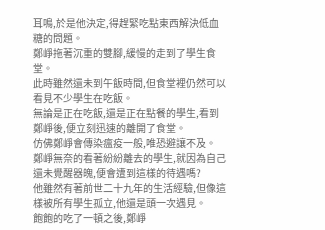耳鳴,於是他決定,得趕緊吃點東西解決低血糖的問題。
鄭崢拖著沉重的雙腳,緩慢的走到了學生食堂。
此時雖然還未到午飯時間,但食堂裡仍然可以看見不少學生在吃飯。
無論是正在吃飯,還是正在點餐的學生,看到鄭崢後,便立刻迅速的離開了食堂。
仿佛鄭崢會傳染瘟疫一般,唯恐避讓不及。
鄭崢無奈的看著紛紛離去的學生,就因為自己還未覺醒器魄,便會遭到這樣的待遇嗎?
他雖然有著前世二十九年的生活經驗,但像這樣被所有學生孤立,他還是頭一次遇見。
飽飽的吃了一頓之後,鄭崢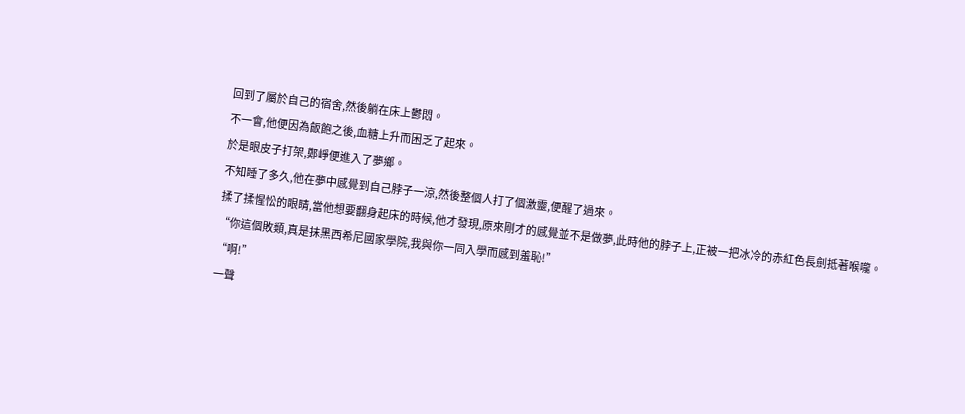回到了屬於自己的宿舍,然後躺在床上鬱悶。
不一會,他便因為飯飽之後,血糖上升而困乏了起來。
於是眼皮子打架,鄭崢便進入了夢鄉。
不知睡了多久,他在夢中感覺到自己脖子一涼,然後整個人打了個激靈,便醒了過來。
揉了揉惺忪的眼睛,當他想要翻身起床的時候,他才發現,原來剛才的感覺並不是做夢,此時他的脖子上,正被一把冰冷的赤紅色長劍抵著喉嚨。
“你這個敗類,真是抹黑西希尼國家學院,我與你一同入學而感到羞恥!”
“啊!”
一聲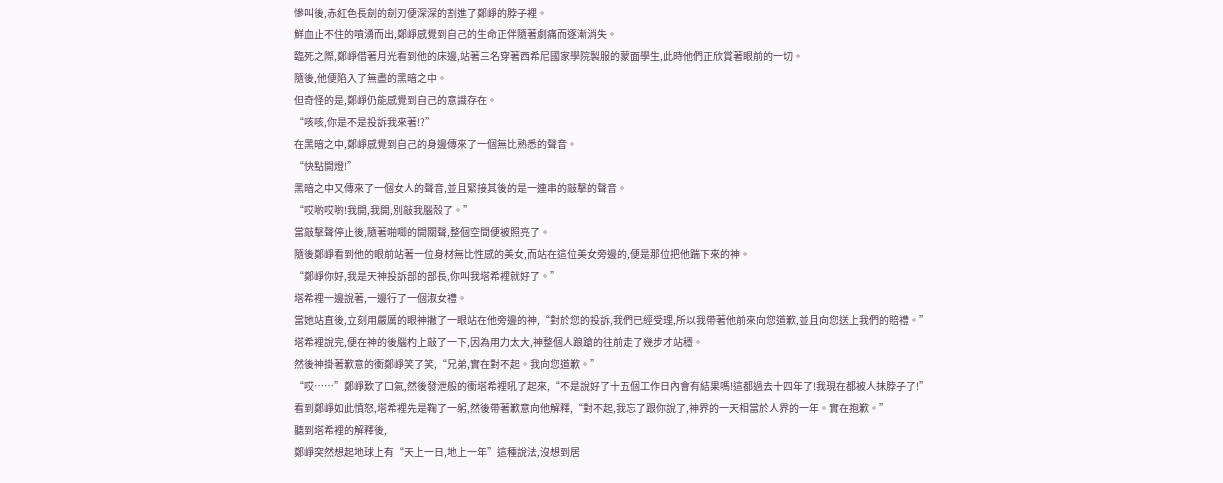慘叫後,赤紅色長劍的劍刃便深深的割進了鄭崢的脖子裡。
鮮血止不住的噴湧而出,鄭崢感覺到自己的生命正伴隨著劇痛而逐漸消失。
臨死之際,鄭崢借著月光看到他的床邊,站著三名穿著西希尼國家學院製服的蒙面學生,此時他們正欣賞著眼前的一切。
隨後,他便陷入了無盡的黑暗之中。
但奇怪的是,鄭崢仍能感覺到自己的意識存在。
“咳咳,你是不是投訴我來著!?”
在黑暗之中,鄭崢感覺到自己的身邊傳來了一個無比熟悉的聲音。
“快點開燈!”
黑暗之中又傳來了一個女人的聲音,並且緊接其後的是一連串的敲擊的聲音。
“哎喲哎喲!我開,我開,別敲我腦殼了。”
當敲擊聲停止後,隨著啪唧的開關聲,整個空間便被照亮了。
隨後鄭崢看到他的眼前站著一位身材無比性感的美女,而站在這位美女旁邊的,便是那位把他踹下來的神。
“鄭崢你好,我是天神投訴部的部長,你叫我塔希裡就好了。”
塔希裡一邊說著,一邊行了一個淑女禮。
當她站直後,立刻用嚴厲的眼神撇了一眼站在他旁邊的神,“對於您的投訴,我們已經受理,所以我帶著他前來向您道歉,並且向您送上我們的賠禮。”
塔希裡說完,便在神的後腦杓上敲了一下,因為用力太大,神整個人踉蹌的往前走了幾步才站穩。
然後神掛著歉意的衝鄭崢笑了笑,“兄弟,實在對不起。我向您道歉。”
“哎……”鄭崢歎了口氣,然後發泄般的衝塔希裡吼了起來,“不是說好了十五個工作日內會有結果嗎!這都過去十四年了!我現在都被人抹脖子了!”
看到鄭崢如此憤怒,塔希裡先是鞠了一躬,然後帶著歉意向他解釋,“對不起,我忘了跟你說了,神界的一天相當於人界的一年。實在抱歉。”
聽到塔希裡的解釋後,
鄭崢突然想起地球上有“天上一日,地上一年”這種說法,沒想到居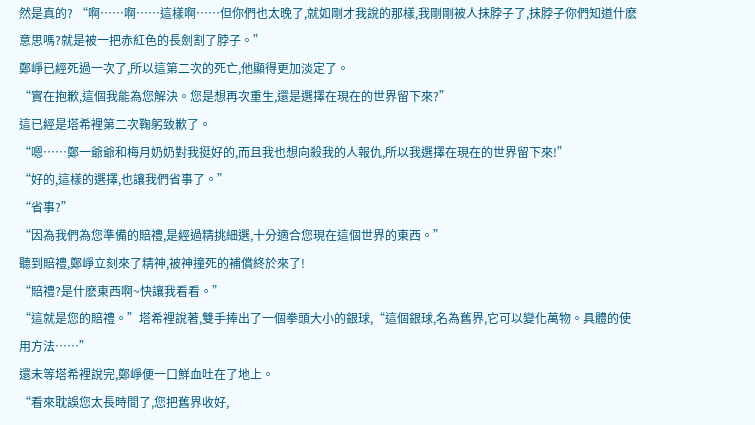然是真的? “啊……啊……這樣啊……但你們也太晚了,就如剛才我說的那樣,我剛剛被人抹脖子了,抹脖子你們知道什麽意思嗎?就是被一把赤紅色的長劍割了脖子。”
鄭崢已經死過一次了,所以這第二次的死亡,他顯得更加淡定了。
“實在抱歉,這個我能為您解決。您是想再次重生,還是選擇在現在的世界留下來?”
這已經是塔希裡第二次鞠躬致歉了。
“嗯……鄭一爺爺和梅月奶奶對我挺好的,而且我也想向殺我的人報仇,所以我選擇在現在的世界留下來!”
“好的,這樣的選擇,也讓我們省事了。”
“省事?”
“因為我們為您準備的賠禮,是經過精挑細選,十分適合您現在這個世界的東西。”
聽到賠禮,鄭崢立刻來了精神,被神撞死的補償終於來了!
“賠禮?是什麽東西啊~快讓我看看。”
“這就是您的賠禮。”塔希裡說著,雙手捧出了一個拳頭大小的銀球,“這個銀球,名為舊界,它可以變化萬物。具體的使用方法……”
還未等塔希裡說完,鄭崢便一口鮮血吐在了地上。
“看來耽誤您太長時間了,您把舊界收好,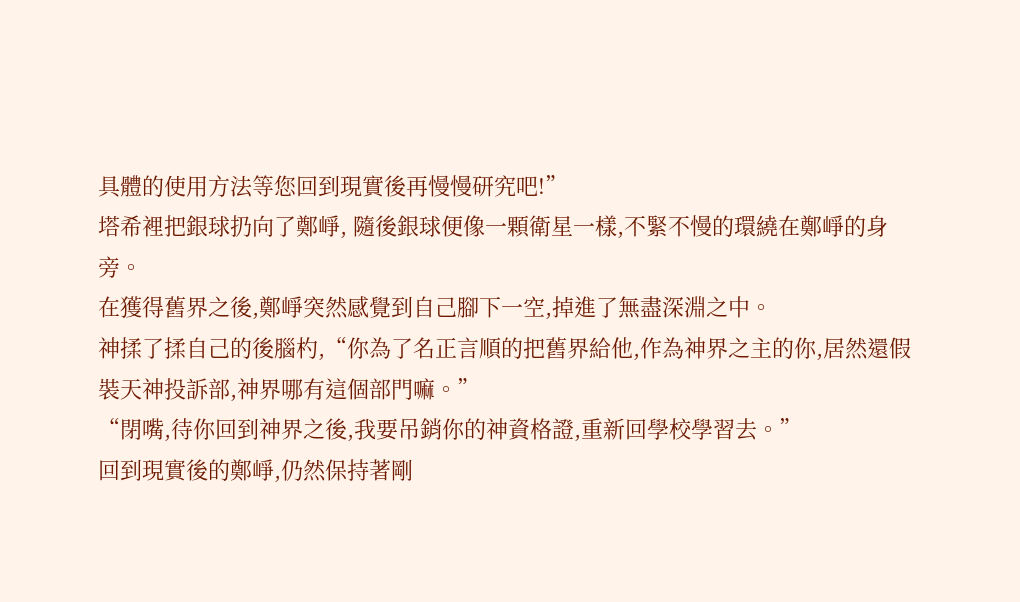具體的使用方法等您回到現實後再慢慢研究吧!”
塔希裡把銀球扔向了鄭崢, 隨後銀球便像一顆衛星一樣,不緊不慢的環繞在鄭崢的身旁。
在獲得舊界之後,鄭崢突然感覺到自己腳下一空,掉進了無盡深淵之中。
神揉了揉自己的後腦杓,“你為了名正言順的把舊界給他,作為神界之主的你,居然還假裝天神投訴部,神界哪有這個部門嘛。”
“閉嘴,待你回到神界之後,我要吊銷你的神資格證,重新回學校學習去。”
回到現實後的鄭崢,仍然保持著剛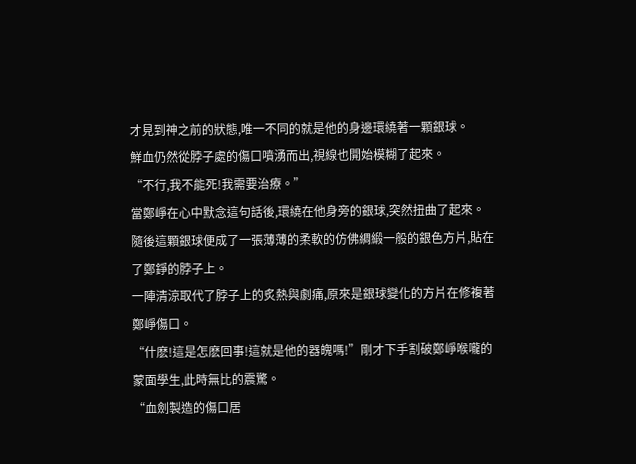才見到神之前的狀態,唯一不同的就是他的身邊環繞著一顆銀球。
鮮血仍然從脖子處的傷口噴湧而出,視線也開始模糊了起來。
“不行,我不能死!我需要治療。”
當鄭崢在心中默念這句話後,環繞在他身旁的銀球,突然扭曲了起來。
隨後這顆銀球便成了一張薄薄的柔軟的仿佛綢緞一般的銀色方片,貼在了鄭錚的脖子上。
一陣清涼取代了脖子上的炙熱與劇痛,原來是銀球變化的方片在修複著鄭崢傷口。
“什麽!這是怎麽回事!這就是他的器魄嗎!”剛才下手割破鄭崢喉嚨的蒙面學生,此時無比的震驚。
“血劍製造的傷口居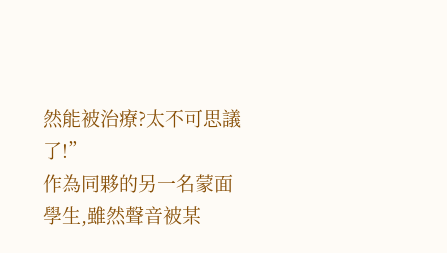然能被治療?太不可思議了!”
作為同夥的另一名蒙面學生,雖然聲音被某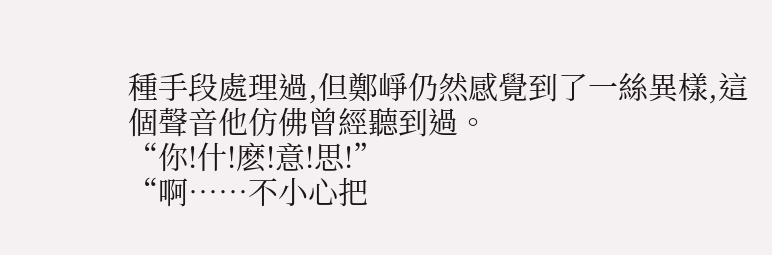種手段處理過,但鄭崢仍然感覺到了一絲異樣,這個聲音他仿佛曾經聽到過。
“你!什!麽!意!思!”
“啊……不小心把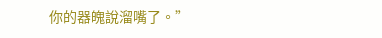你的器魄說溜嘴了。”